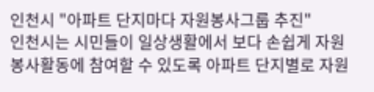인천시 "아파트 단지마다 자원봉사그룹 추진"
인천시는 시민들이 일상생활에서 보다 손쉽게 자원봉사활동에 참여할 수 있도록 아파트 단지별로 자원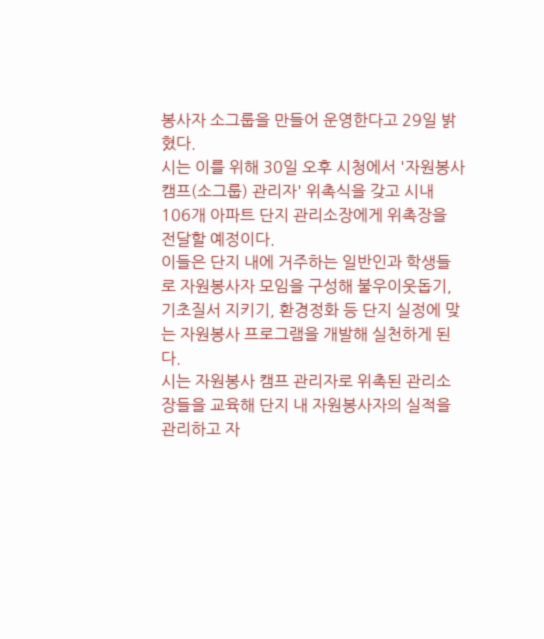봉사자 소그룹을 만들어 운영한다고 29일 밝혔다.
시는 이를 위해 30일 오후 시청에서 '자원봉사 캠프(소그룹) 관리자' 위촉식을 갖고 시내 106개 아파트 단지 관리소장에게 위촉장을 전달할 예정이다.
이들은 단지 내에 거주하는 일반인과 학생들로 자원봉사자 모임을 구성해 불우이웃돕기, 기초질서 지키기, 환경정화 등 단지 실정에 맞는 자원봉사 프로그램을 개발해 실천하게 된다.
시는 자원봉사 캠프 관리자로 위촉된 관리소장들을 교육해 단지 내 자원봉사자의 실적을 관리하고 자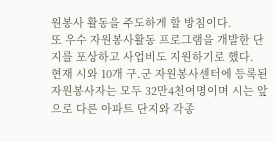원봉사 활동을 주도하게 할 방침이다.
또 우수 자원봉사활동 프로그램을 개발한 단지를 포상하고 사업비도 지원하기로 했다.
현재 시와 10개 구.군 자원봉사센터에 등록된 자원봉사자는 모두 32만4천여명이며 시는 앞으로 다른 아파트 단지와 각종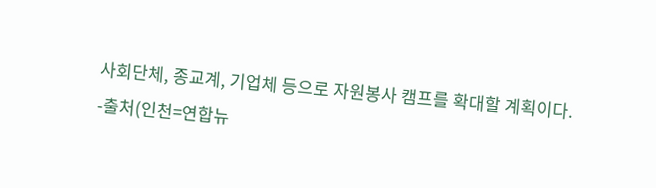사회단체, 종교계, 기업체 등으로 자원봉사 캠프를 확대할 계획이다.
-출처(인천=연합뉴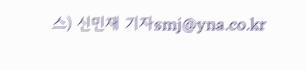스) 신민재 기자smj@yna.co.kr